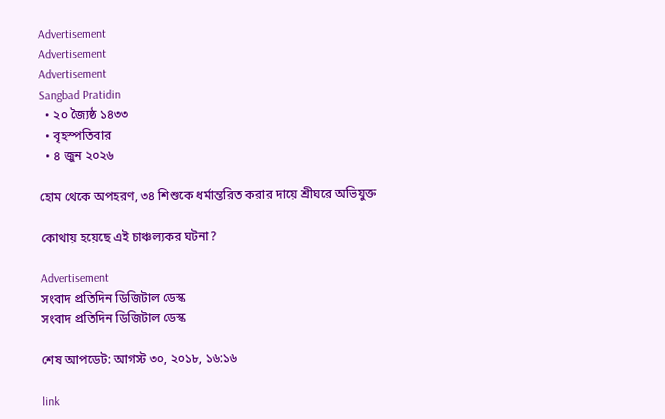Advertisement
Advertisement
Advertisement
Sangbad Pratidin
  • ২০ জ্যৈষ্ঠ ১৪৩৩
  • বৃহস্পতিবার
  • ৪ জুন ২০২৬

হোম থেকে অপহরণ, ৩৪ শিশুকে ধর্মান্তরিত করার দায়ে শ্রীঘরে অভিযুক্ত

কোথায় হয়েছে এই চাঞ্চল্যকর ঘটনা?

Advertisement
সংবাদ প্রতিদিন ডিজিটাল ডেস্ক
সংবাদ প্রতিদিন ডিজিটাল ডেস্ক

শেষ আপডেট: আগস্ট ৩০, ২০১৮, ১৬:১৬

link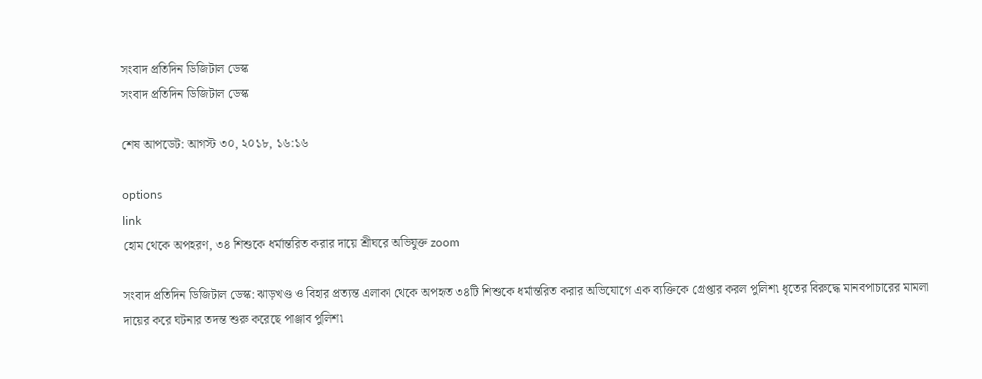সংবাদ প্রতিদিন ডিজিটাল ডেস্ক
সংবাদ প্রতিদিন ডিজিটাল ডেস্ক

শেষ আপডেট: আগস্ট ৩০, ২০১৮, ১৬:১৬

options
link
হোম থেকে অপহরণ, ৩৪ শিশুকে ধর্মান্তরিত করার দায়ে শ্রীঘরে অভিযুক্ত zoom

সংবাদ প্রতিদিন ডিজিটাল ডেস্ক: ঝাড়খণ্ড ও বিহার প্রত্যন্ত এলাকা থেকে অপহৃত ৩৪টি শিশুকে ধর্মান্তরিত করার অভিযোগে এক ব্যক্তিকে গ্রেপ্তার করল পুলিশ৷ ধৃতের বিরুদ্ধে মানবপাচারের মামলা দায়ের করে ঘটনার তদন্ত শুরু করেছে পাঞ্জাব পুলিশ৷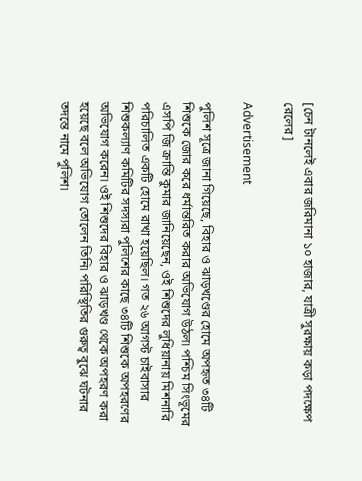[চেন টানলেই এবার জরিমানা ১০ হাজার, যাত্রী সুরক্ষায় কড়া পদক্ষেপ রেলের]

Advertisement

পুলিশ সূত্রে জানা গিয়েছে, বিহার ও ঝাড়খণ্ডের হোমে অপহৃত ৩৪টি শিশুকে জোর করে ধর্মান্তরিত করার অভিযোগ উঠল৷ পশ্চিম সিংভূমের এসপি জি ক্রান্তি কুমার জানিয়েছেন, ওই শিশুদের লুধিয়ানায় মিশনারি পরিচালিত একটি হোমে রাখা হয়েছিল। গত ২৬ আগস্ট চাইবাসার শিশুকল্যাণ কমিটির সদস্যরা পুলিশের কাছে ৩৪টি শিশুকে অপহরণের অভিযোগ করেন৷ ওই শিশুদের বিহার ও ঝাড়খণ্ড থেকে অপহরণ করা হয়েছে বলে অভিযোগ তোলেন তিনি৷ পরিস্থিতির গুরুত্ব বুঝে ঘটনার তদন্তে নামে পুলিশ৷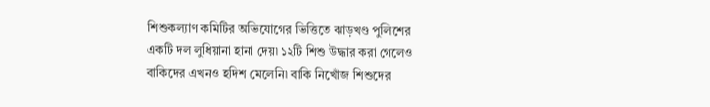শিশুকল্যাণ কমিটির অভিযোগের ভিত্তিতে ঝাড়খণ্ড পুলিশের একটি দল লুধিয়ানা হানা দেয়৷ ১২টি শিশু উদ্ধার করা গেলেও বাকিদের এখনও হদিশ মেলেনি৷ বাকি নিখোঁজ শিশুদের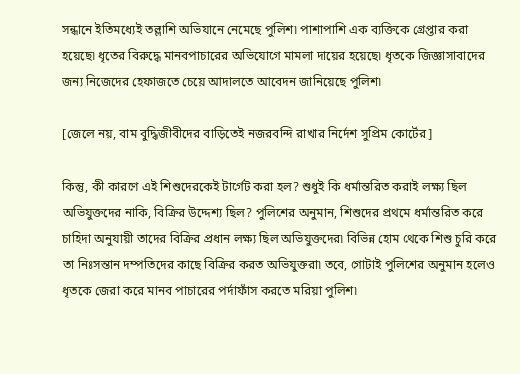সন্ধানে ইতিমধ্যেই তল্লাশি অভিযানে নেমেছে পুলিশ৷ পাশাপাশি এক ব্যক্তিকে গ্রেপ্তার করা হয়েছে৷ ধৃতের বিরুদ্ধে মানবপাচারের অভিযোগে মামলা দায়ের হয়েছে৷ ধৃতকে জিজ্ঞাসাবাদের জন্য নিজেদের হেফাজতে চেয়ে আদালতে আবেদন জানিয়েছে পুলিশ৷

[জেলে নয়, বাম বুদ্ধিজীবীদের বাড়িতেই নজরবন্দি রাখার নির্দেশ সুপ্রিম কোর্টের]

কিন্তু, কী কারণে এই শিশুদেরকেই টার্গেট করা হল? শুধুই কি ধর্মান্তরিত করাই লক্ষ্য ছিল অভিযুক্তদের নাকি, বিক্রির উদ্দেশ্য ছিল? পুলিশের অনুমান, শিশুদের প্রথমে ধর্মান্তরিত করে চাহিদা অনুযায়ী তাদের বিক্রির প্রধান লক্ষ্য ছিল অভিযুক্তদের৷ বিভিন্ন হোম থেকে শিশু চুরি করে তা নিঃসন্তান দম্পতিদের কাছে বিক্রির করত অভিযুক্তরা৷ তবে, গোটাই পুলিশের অনুমান হলেও ধৃতকে জেরা করে মানব পাচারের পর্দাফাঁস করতে মরিয়া পুলিশ৷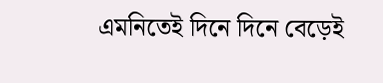এমনিতেই দিনে দিনে বেড়েই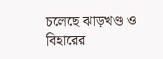চলেছে ঝাড়খণ্ড ও বিহারের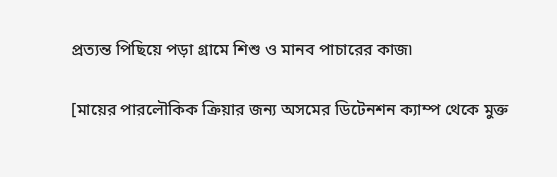প্রত্যন্ত পিছিয়ে পড়া গ্রামে শিশু ও মানব পাচারের কাজ৷

[মায়ের পারলৌকিক ক্রিয়ার জন্য অসমের ডিটেনশন ক্যাম্প থেকে মুক্ত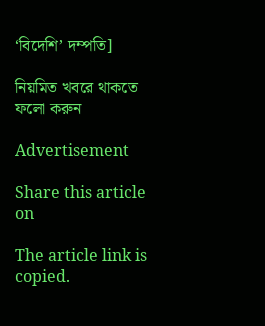‘বিদেশি’ দম্পতি]

নিয়মিত খবরে থাকতে ফলো করুন

Advertisement

Share this article on

The article link is copied.